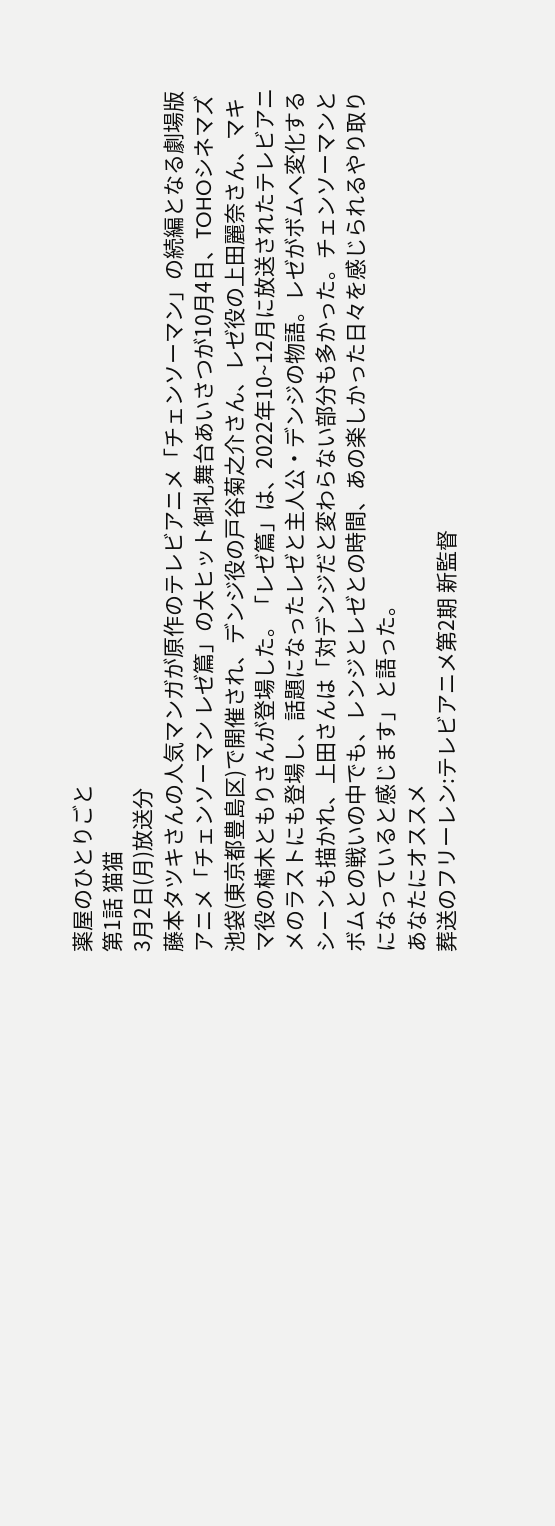薬屋のひとりごと
第1話 猫猫
3月2日(月)放送分
藤本タツキさんの人気マンガが原作のテレビアニメ「チェンソーマン」の続編となる劇場版アニメ「チェンソーマン レゼ篇」の大ヒット御礼舞台あいさつが10月4日、TOHOシネマズ池袋(東京都豊島区)で開催され、デンジ役の戸谷菊之介さん、レゼ役の上田麗奈さん、マキマ役の楠木ともりさんが登場した。「レゼ篇」は、2022年10~12月に放送されたテレビアニメのラストにも登場し、話題になったレゼと主人公・デンジの物語。レゼがボムへ変化するシーンも描かれ、上田さんは「対デンジだと変わらない部分も多かった。チェンソーマンとボムとの戦いの中でも、レンジとレゼとの時間、あの楽しかった日々を感じられるやり取りになっていると感じます」と語った。
あなたにオススメ
葬送のフリーレン:テレビアニメ第2期 新監督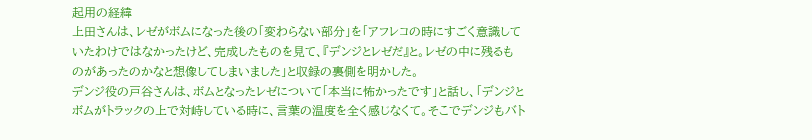起用の経緯
上田さんは、レゼがボムになった後の「変わらない部分」を「アフレコの時にすごく意識していたわけではなかったけど、完成したものを見て、『デンジとレゼだ』と。レゼの中に残るものがあったのかなと想像してしまいました」と収録の裏側を明かした。
デンジ役の戸谷さんは、ボムとなったレゼについて「本当に怖かったです」と話し、「デンジとボムがトラックの上で対峙している時に、言葉の温度を全く感じなくて。そこでデンジもバト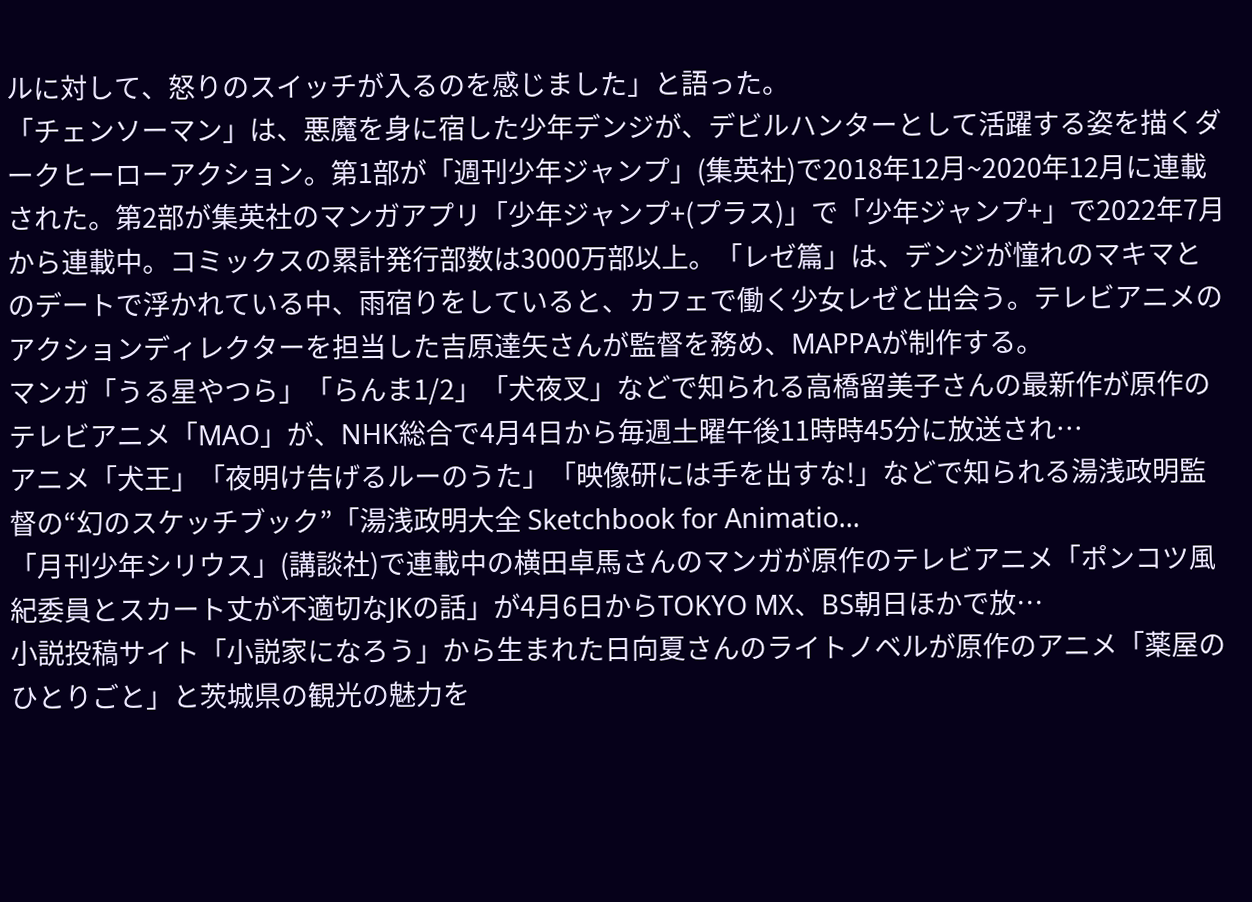ルに対して、怒りのスイッチが入るのを感じました」と語った。
「チェンソーマン」は、悪魔を身に宿した少年デンジが、デビルハンターとして活躍する姿を描くダークヒーローアクション。第1部が「週刊少年ジャンプ」(集英社)で2018年12月~2020年12月に連載された。第2部が集英社のマンガアプリ「少年ジャンプ+(プラス)」で「少年ジャンプ+」で2022年7月から連載中。コミックスの累計発行部数は3000万部以上。「レゼ篇」は、デンジが憧れのマキマとのデートで浮かれている中、雨宿りをしていると、カフェで働く少女レゼと出会う。テレビアニメのアクションディレクターを担当した吉原達矢さんが監督を務め、MAPPAが制作する。
マンガ「うる星やつら」「らんま1/2」「犬夜叉」などで知られる高橋留美子さんの最新作が原作のテレビアニメ「MAO」が、NHK総合で4月4日から毎週土曜午後11時時45分に放送され…
アニメ「犬王」「夜明け告げるルーのうた」「映像研には手を出すな!」などで知られる湯浅政明監督の“幻のスケッチブック”「湯浅政明大全 Sketchbook for Animatio…
「月刊少年シリウス」(講談社)で連載中の横田卓馬さんのマンガが原作のテレビアニメ「ポンコツ風紀委員とスカート丈が不適切なJKの話」が4月6日からTOKYO MX、BS朝日ほかで放…
小説投稿サイト「小説家になろう」から生まれた日向夏さんのライトノベルが原作のアニメ「薬屋のひとりごと」と茨城県の観光の魅力を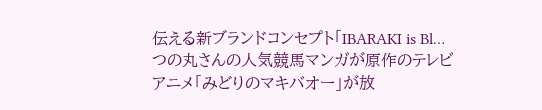伝える新ブランドコンセプト「IBARAKI is Bl…
つの丸さんの人気競馬マンガが原作のテレビアニメ「みどりのマキバオー」が放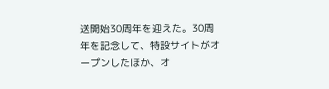送開始30周年を迎えた。30周年を記念して、特設サイトがオープンしたほか、オ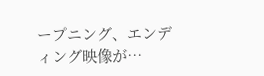ープニング、エンディング映像が…